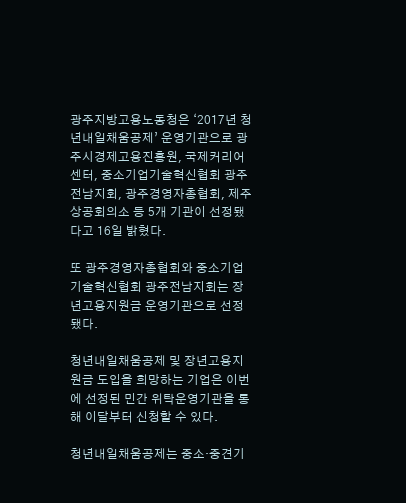광주지방고용노동청은 ‘2017년 청년내일채움공제’ 운영기관으로 광주시경제고용진흥원, 국제커리어센터, 중소기업기술혁신협회 광주전남지회, 광주경영자총협회, 제주상공회의소 등 5개 기관이 선정됐다고 16일 밝혔다.

또 광주경영자총협회와 중소기업기술혁신협회 광주전남지회는 장년고용지원금 운영기관으로 선정됐다.

청년내일채움공제 및 장년고용지원금 도입을 희망하는 기업은 이번에 선정된 민간 위탁운영기관을 통해 이달부터 신청할 수 있다.

청년내일채움공제는 중소·중견기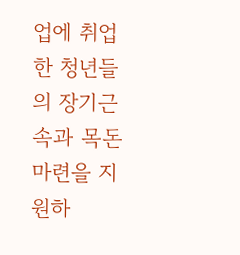업에 취업한 청년들의 장기근속과 목돈 마련을 지원하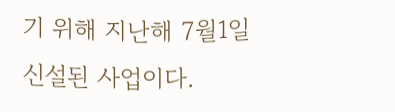기 위해 지난해 7월1일 신설된 사업이다.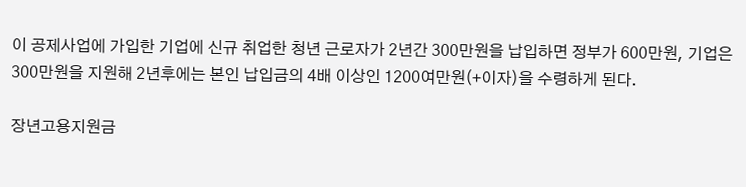이 공제사업에 가입한 기업에 신규 취업한 청년 근로자가 2년간 300만원을 납입하면 정부가 600만원, 기업은 300만원을 지원해 2년후에는 본인 납입금의 4배 이상인 1200여만원(+이자)을 수령하게 된다.

장년고용지원금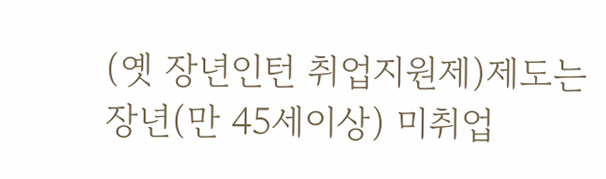(옛 장년인턴 취업지원제)제도는 장년(만 45세이상) 미취업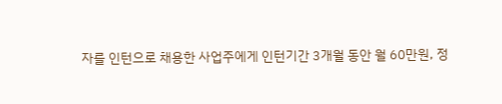자를 인턴으로 채용한 사업주에게 인턴기간 3개월 동안 월 60만원, 정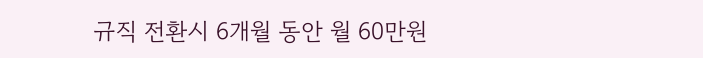규직 전환시 6개월 동안 월 60만원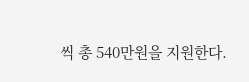씩 총 540만원을 지원한다.